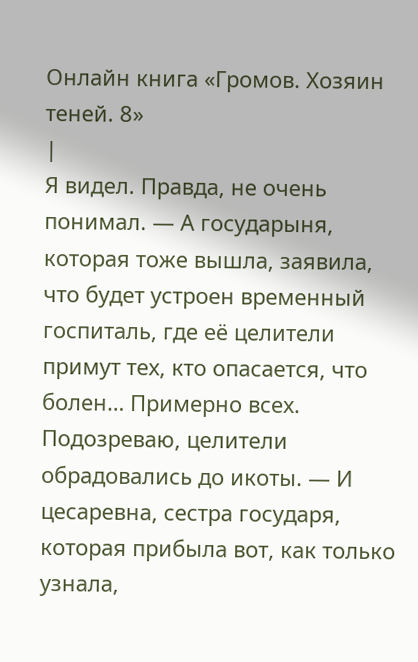Онлайн книга «Громов. Хозяин теней. 8»
|
Я видел. Правда, не очень понимал. — А государыня, которая тоже вышла, заявила, что будет устроен временный госпиталь, где её целители примут тех, кто опасается, что болен… Примерно всех. Подозреваю, целители обрадовались до икоты. — И цесаревна, сестра государя, которая прибыла вот, как только узнала,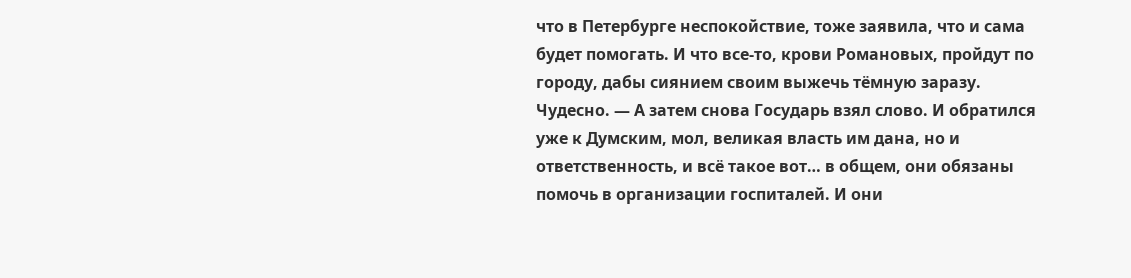что в Петербурге неспокойствие, тоже заявила, что и сама будет помогать. И что все-то, крови Романовых, пройдут по городу, дабы сиянием своим выжечь тёмную заразу. Чудесно. — А затем снова Государь взял слово. И обратился уже к Думским, мол, великая власть им дана, но и ответственность, и всё такое вот… в общем, они обязаны помочь в организации госпиталей. И они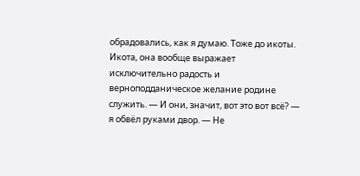обрадовались, как я думаю. Тоже до икоты. Икота, она вообще выражает исключительно радость и верноподданическое желание родине служить. — И они, значит, вот это вот всё? — я обвёл руками двор. — Не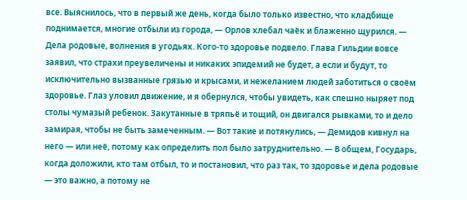все. Выяснилось, что в первый же день, когда было только известно, что кладбище поднимается, многие отбыли из города, — Орлов хлебал чаёк и блаженно щурился. — Дела родовые, волнения в угодьях. Кого-то здоровье подвело. Глава Гильдии вовсе заявил, что страхи преувеличены и никаких эпидемий не будет, а если и будут, то исключительно вызванные грязью и крысами, и нежеланием людей заботиться о своём здоровье. Глаз уловил движение, и я обернулся, чтобы увидеть, как спешно ныряет под столы чумазый ребенок. Закутанные в тряпьё и тощий, он двигался рывками, то и дело замирая, чтобы не быть замеченным. — Вот такие и потянулись, — Демидов кивнул на него — или неё, потому как определить пол было затруднительно. — В общем, Государь, когда доложили, кто там отбыл, то и постановил, что раз так, то здоровье и дела родовые — это важно, а потому не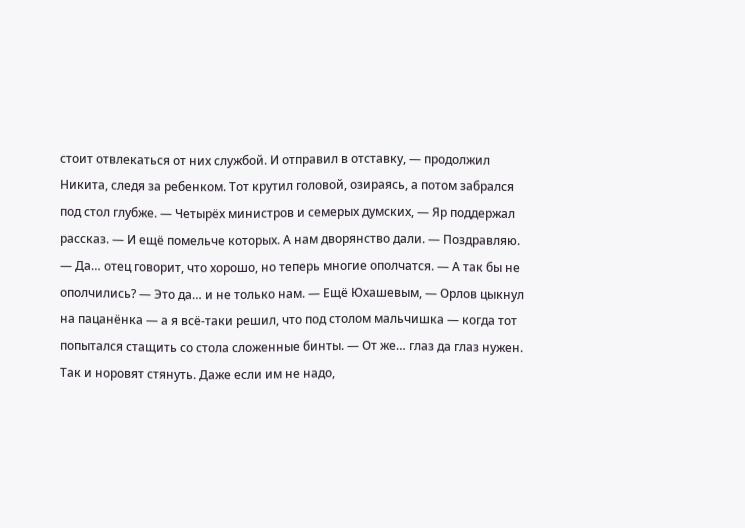стоит отвлекаться от них службой. И отправил в отставку, — продолжил Никита, следя за ребенком. Тот крутил головой, озираясь, а потом забрался под стол глубже. — Четырёх министров и семерых думских, — Яр поддержал рассказ. — И ещё помельче которых. А нам дворянство дали. — Поздравляю. — Да… отец говорит, что хорошо, но теперь многие ополчатся. — А так бы не ополчились? — Это да… и не только нам. — Ещё Юхашевым, — Орлов цыкнул на пацанёнка — а я всё-таки решил, что под столом мальчишка — когда тот попытался стащить со стола сложенные бинты. — От же… глаз да глаз нужен. Так и норовят стянуть. Даже если им не надо,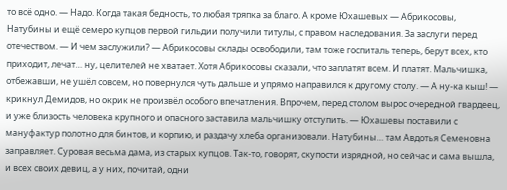то всё одно. — Надо. Когда такая бедность, то любая тряпка за благо. А кроме Юхашевых — Абрикосовы, Натубины и ещё семеро купцов первой гильдии получили титулы, с правом наследования. За заслуги перед отечеством. — И чем заслужили? — Абрикосовы склады освободили, там тоже госпиталь теперь, берут всех, кто приходит, лечат… ну, целителей не хватает. Хотя Абрикосовы сказали, что заплатят всем. И платят. Мальчишка, отбежавши, не ушёл совсем, но повернулся чуть дальше и упрямо направился к другому столу. — А ну-ка кыш! — крикнул Демидов, но окрик не произвёл особого впечатления. Впрочем, перед столом вырос очередной гвардеец, и уже близость человека крупного и опасного заставила мальчишку отступить. — Юхашевы поставили с мануфактур полотно для бинтов, и корпию, и раздачу хлеба организовали. Натубины… там Авдотья Семеновна заправляет. Суровая весьма дама, из старых купцов. Так-то, говорят, скупости изрядной, но сейчас и сама вышла, и всех своих девиц, а у них, почитай, одни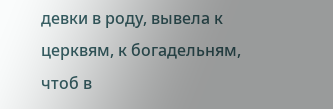девки в роду, вывела к церквям, к богадельням, чтоб в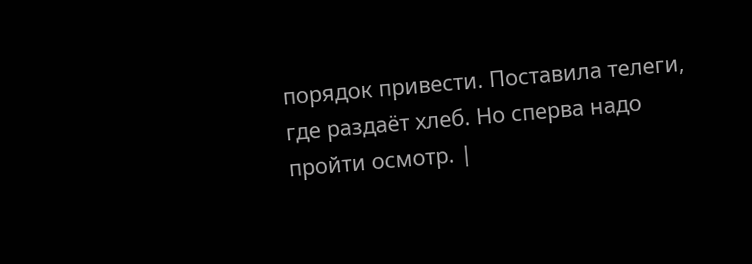порядок привести. Поставила телеги, где раздаёт хлеб. Но сперва надо пройти осмотр. |